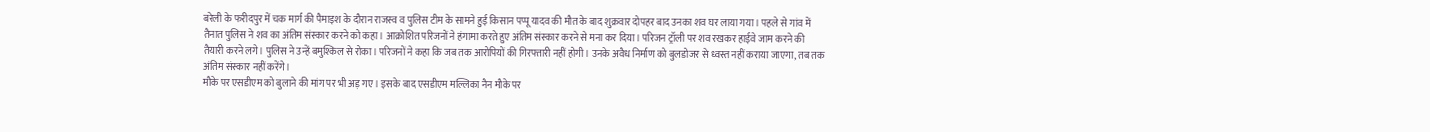बरेली के फरीदपुर में चक मार्ग की पैमाइश के दौरान राजस्व व पुलिस टीम के सामने हुई किसान पप्पू यादव की मौत के बाद शुक्रवार दोपहर बाद उनका शव घर लाया गया। पहले से गांव में तैनात पुलिस ने शव का अंतिम संस्कार करने को कहा। आक्रोशित परिजनों ने हंगामा करते हुए अंतिम संस्कार करने से मना कर दिया। परिजन ट्रॉली पर शव रखकर हाईवे जाम करने की तैयारी करने लगे। पुलिस ने उन्हें बमुश्किल से रोका। परिजनों ने कहा कि जब तक आरोपियों की गिरफ्तारी नहीं होगी। उनके अवैध निर्माण को बुलडोजर से ध्वस्त नहीं कराया जाएगा, तब तक अंतिम संस्कार नहीं करेंगे।
मौके पर एसडीएम को बुलाने की मांग पर भी अड़ गए। इसके बाद एसडीएम मल्लिका नैन मौके पर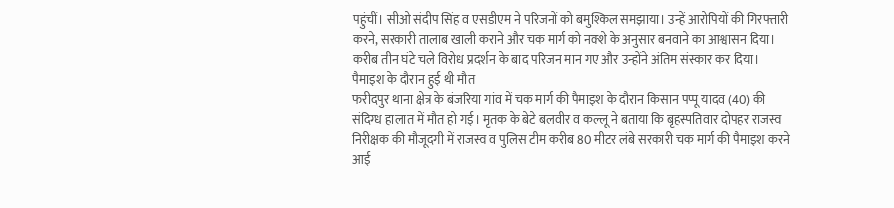पहुंचीं। सीओ संदीप सिंह व एसडीएम ने परिजनों को बमुश्किल समझाया। उन्हें आरोपियों की गिरफ्तारी करने, सरकारी तालाब खाली कराने और चक मार्ग को नक्शे के अनुसार बनवाने का आश्वासन दिया। करीब तीन घंटे चले विरोध प्रदर्शन के बाद परिजन मान गए और उन्होंने अंतिम संस्कार कर दिया।
पैमाइश के दौरान हुई थी मौत
फरीदपुर थाना क्षेत्र के बंजरिया गांव में चक मार्ग की पैमाइश के दौरान किसान पप्पू यादव (40) की संदिग्ध हालात में मौत हो गई। मृतक के बेटे बलवीर व कल्लू ने बताया कि बृहस्पतिवार दोपहर राजस्व निरीक्षक की मौजूदगी में राजस्व व पुलिस टीम करीब 80 मीटर लंबे सरकारी चक मार्ग की पैमाइश करने आई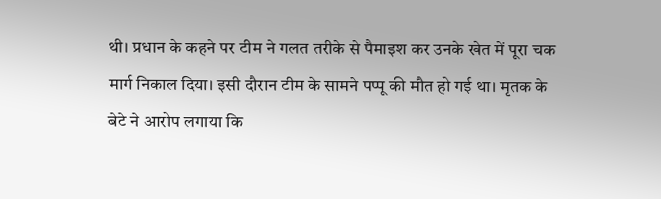थी। प्रधान के कहने पर टीम ने गलत तरीके से पैमाइश कर उनके खेत में पूरा चक मार्ग निकाल दिया। इसी दौरान टीम के सामने पप्पू की मौत हो गई था। मृतक के बेटे ने आरोप लगाया कि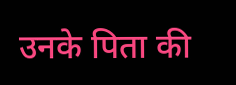उनके पिता की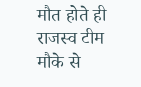मौत होते ही राजस्व टीम मौके से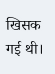खिसक गई थी।